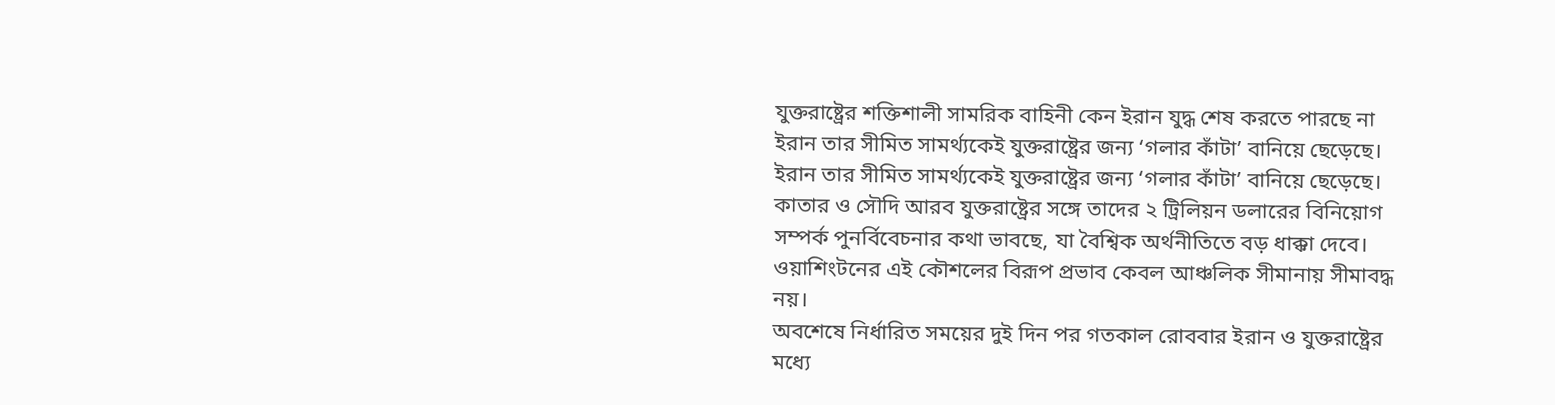যুক্তরাষ্ট্রের শক্তিশালী সামরিক বাহিনী কেন ইরান যুদ্ধ শেষ করতে পারছে না
ইরান তার সীমিত সামর্থ্যকেই যুক্তরাষ্ট্রের জন্য ‘গলার কাঁটা’ বানিয়ে ছেড়েছে।
ইরান তার সীমিত সামর্থ্যকেই যুক্তরাষ্ট্রের জন্য ‘গলার কাঁটা’ বানিয়ে ছেড়েছে।
কাতার ও সৌদি আরব যুক্তরাষ্ট্রের সঙ্গে তাদের ২ ট্রিলিয়ন ডলারের বিনিয়োগ সম্পর্ক পুনর্বিবেচনার কথা ভাবছে, যা বৈশ্বিক অর্থনীতিতে বড় ধাক্কা দেবে।
ওয়াশিংটনের এই কৌশলের বিরূপ প্রভাব কেবল আঞ্চলিক সীমানায় সীমাবদ্ধ নয়।
অবশেষে নির্ধারিত সময়ের দুই দিন পর গতকাল রোববার ইরান ও যুক্তরাষ্ট্রের মধ্যে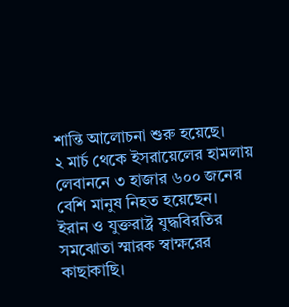শান্তি আলোচনা শুরু হয়েছে।
২ মার্চ থেকে ইসরায়েলের হামলায় লেবাননে ৩ হাজার ৬০০ জনের বেশি মানুষ নিহত হয়েছেন।
ইরান ও যুক্তরাষ্ট্র যুদ্ধবিরতির সমঝোতা স্মারক স্বাক্ষরের কাছাকাছি।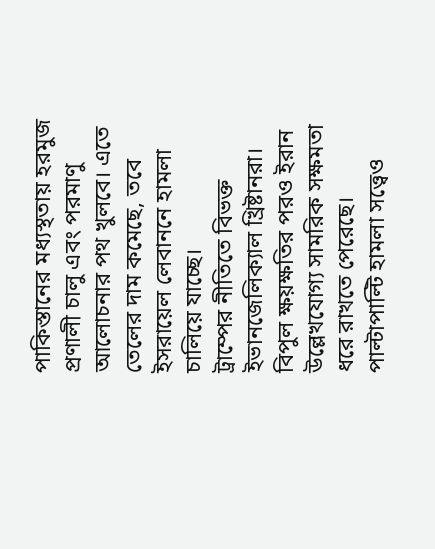পাকিস্তানের মধ্যস্থতায় হরমুজ প্রণালী চালু এবং পরমাণু আলোচনার পথ খুলবে। এতে তেলের দাম কমেছে, তবে ইসরায়েল লেবাননে হামলা চালিয়ে যাচ্ছে।
ট্রাম্পের নীতিতে বিভক্ত ইভানজেলিক্যাল খ্রিষ্টানরা।
বিপুল ক্ষয়ক্ষতির পরও ইরান উল্লেখযোগ্য সামরিক সক্ষমতা ধরে রাখতে পেরেছে।
পাল্টাপাল্টি হামলা সত্ত্বেও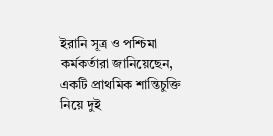ইরানি সূত্র ও পশ্চিমা কর্মকর্তারা জানিয়েছেন, একটি প্রাথমিক শান্তিচুক্তি নিয়ে দুই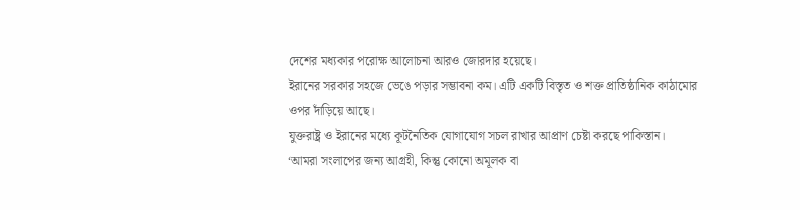দেশের মধ্যকার পরোক্ষ আলোচনা আরও জোরদার হয়েছে।
ইরানের সরকার সহজে ভেঙে পড়ার সম্ভাবনা কম। এটি একটি বিস্তৃত ও শক্ত প্রাতিষ্ঠানিক কাঠামোর ওপর দাঁড়িয়ে আছে।
যুক্তরাষ্ট্র ও ইরানের মধ্যে কূটনৈতিক যোগাযোগ সচল রাখার আপ্রাণ চেষ্টা করছে পাকিস্তান।
‘আমরা সংলাপের জন্য আগ্রহী, কিন্তু কোনো অমূলক বা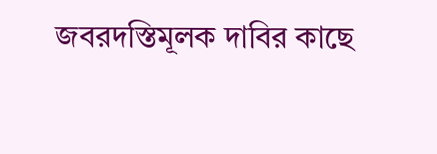জবরদস্তিমূলক দাবির কাছে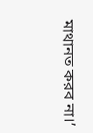মাথানত করব না।’